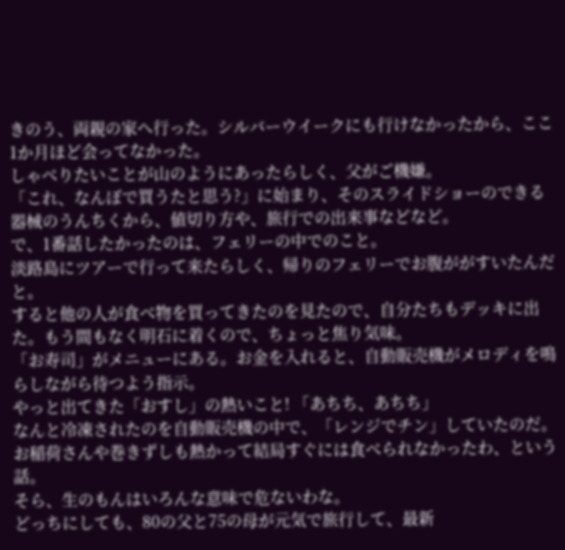きのう、両親の家へ行った。シルバーウイークにも行けなかったから、ここ1か月ほど会ってなかった。
しゃべりたいことが山のようにあったらしく、父がご機嫌。
「これ、なんぼで買うたと思う?」に始まり、そのスライドショーのできる器械のうんちくから、値切り方や、旅行での出来事などなど。
で、1番話したかったのは、フェリーの中でのこと。
淡路島にツアーで行って来たらしく、帰りのフェリーでお腹ががすいたんだと。
すると他の人が食べ物を買ってきたのを見たので、自分たちもデッキに出た。もう間もなく明石に着くので、ちょっと焦り気味。
「お寿司」がメニューにある。お金を入れると、自動販売機がメロディを鳴らしながら待つよう指示。
やっと出てきた「おすし」の熱いこと! 「あちち、あちち」
なんと冷凍されたのを自動販売機の中で、「レンジでチン」していたのだ。お稲荷さんや巻きずしも熱かって結局すぐには食べられなかったわ、という話。
そら、生のもんはいろんな意味で危ないわな。
どっちにしても、80の父と75の母が元気で旅行して、最新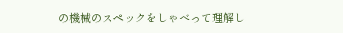の機械のスペックをしゃべって理解し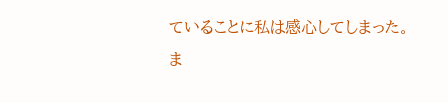ていることに私は感心してしまった。
ま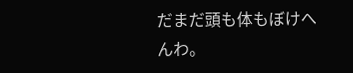だまだ頭も体もぼけへんわ。